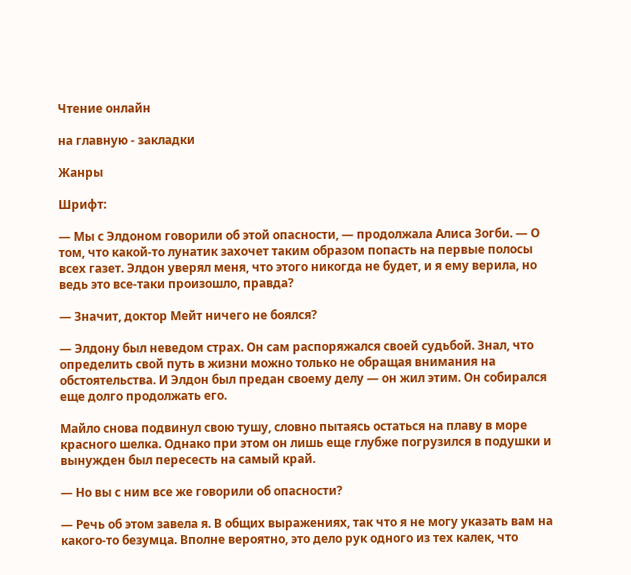Чтение онлайн

на главную - закладки

Жанры

Шрифт:

— Мы с Элдоном говорили об этой опасности, — продолжала Алиса Зогби. — О том, что какой-то лунатик захочет таким образом попасть на первые полосы всех газет. Элдон уверял меня, что этого никогда не будет, и я ему верила, но ведь это все-таки произошло, правда?

— Значит, доктор Мейт ничего не боялся?

— Элдону был неведом страх. Он сам распоряжался своей судьбой. Знал, что определить свой путь в жизни можно только не обращая внимания на обстоятельства. И Элдон был предан своему делу — он жил этим. Он собирался еще долго продолжать его.

Майло снова подвинул свою тушу, словно пытаясь остаться на плаву в море красного шелка. Однако при этом он лишь еще глубже погрузился в подушки и вынужден был пересесть на самый край.

— Но вы с ним все же говорили об опасности?

— Речь об этом завела я. В общих выражениях, так что я не могу указать вам на какого-то безумца. Вполне вероятно, это дело рук одного из тех калек, что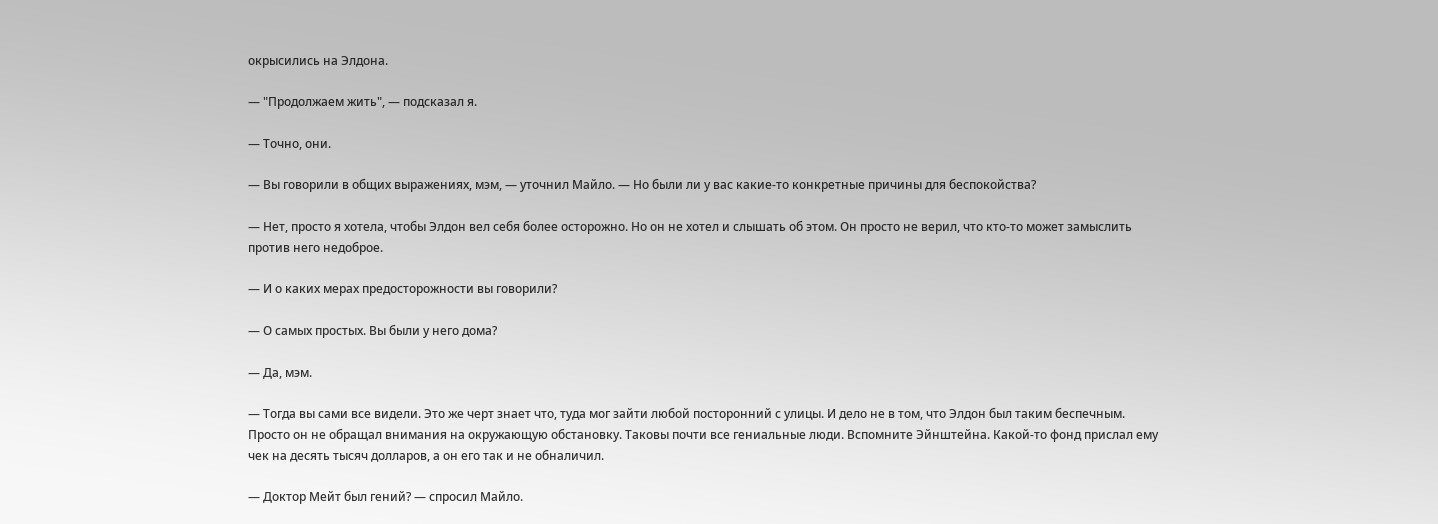окрысились на Элдона.

— "Продолжаем жить", — подсказал я.

— Точно, они.

— Вы говорили в общих выражениях, мэм, — уточнил Майло. — Но были ли у вас какие-то конкретные причины для беспокойства?

— Нет, просто я хотела, чтобы Элдон вел себя более осторожно. Но он не хотел и слышать об этом. Он просто не верил, что кто-то может замыслить против него недоброе.

— И о каких мерах предосторожности вы говорили?

— О самых простых. Вы были у него дома?

— Да, мэм.

— Тогда вы сами все видели. Это же черт знает что, туда мог зайти любой посторонний с улицы. И дело не в том, что Элдон был таким беспечным. Просто он не обращал внимания на окружающую обстановку. Таковы почти все гениальные люди. Вспомните Эйнштейна. Какой-то фонд прислал ему чек на десять тысяч долларов, а он его так и не обналичил.

— Доктор Мейт был гений? — спросил Майло.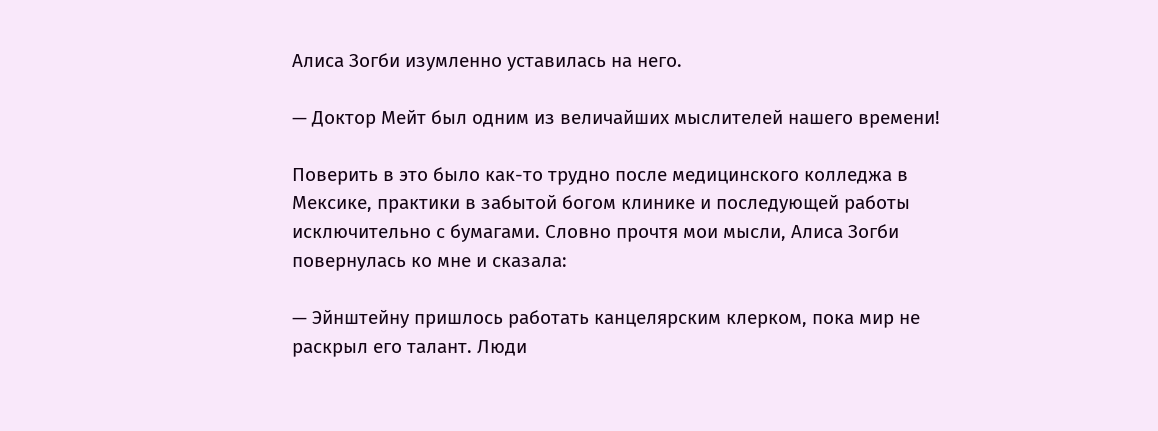Алиса Зогби изумленно уставилась на него.

— Доктор Мейт был одним из величайших мыслителей нашего времени!

Поверить в это было как-то трудно после медицинского колледжа в Мексике, практики в забытой богом клинике и последующей работы исключительно с бумагами. Словно прочтя мои мысли, Алиса Зогби повернулась ко мне и сказала:

— Эйнштейну пришлось работать канцелярским клерком, пока мир не раскрыл его талант. Люди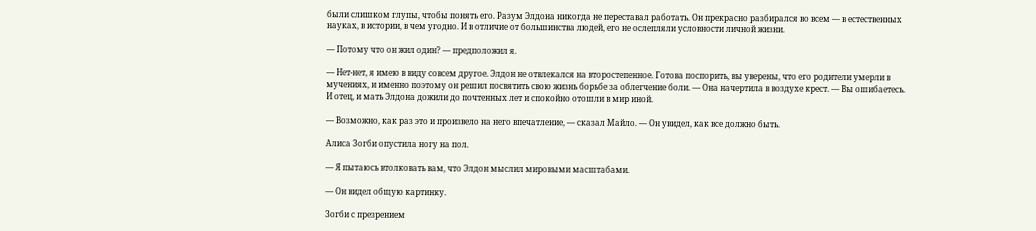были слишком глупы, чтобы понять его. Разум Элдона никогда не переставал работать. Он прекрасно разбирался во всем — в естественных науках, в истории, в чем угодно. И в отличие от большинства людей, его не ослепляли условности личной жизни.

— Потому что он жил один? — предположил я.

— Нет-нет, я имею в виду совсем другое. Элдон не отвлекался на второстепенное. Готова поспорить, вы уверены, что его родители умерли в мучениях, и именно поэтому он решил посвятить свою жизнь борьбе за облегчение боли. — Она начертила в воздухе крест. — Вы ошибаетесь. И отец, и мать Элдона дожили до почтенных лет и спокойно отошли в мир иной.

— Возможно, как раз это и произвело на него впечатление, — сказал Майло. — Он увидел, как все должно быть.

Алиса Зогби опустила ногу на пол.

— Я пытаюсь втолковать вам, что Элдон мыслил мировыми масштабами.

— Он видел общую картинку.

Зогби с презрением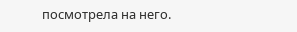посмотрела на него.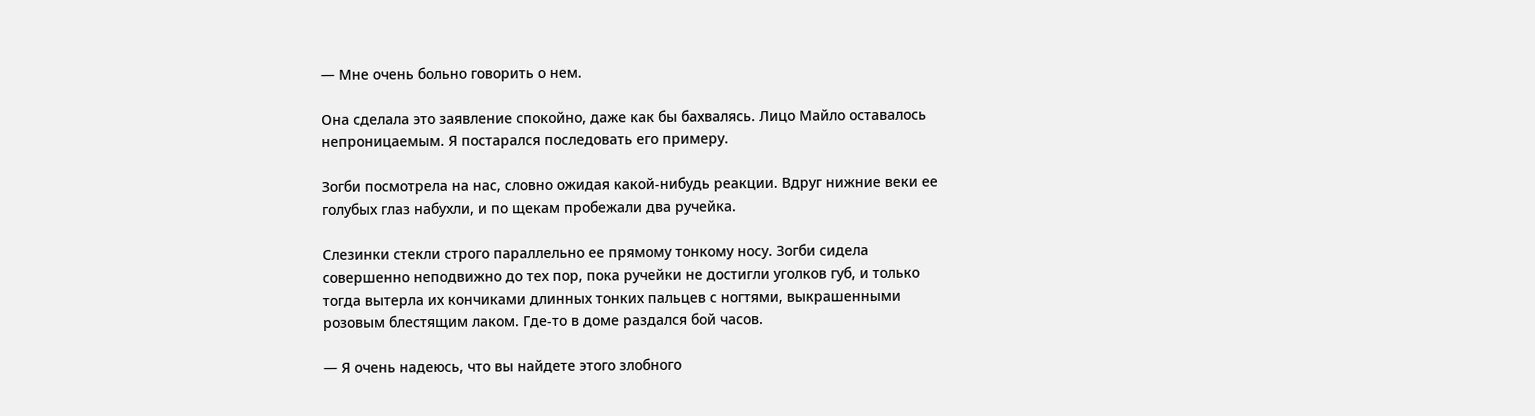— Мне очень больно говорить о нем.

Она сделала это заявление спокойно, даже как бы бахвалясь. Лицо Майло оставалось непроницаемым. Я постарался последовать его примеру.

Зогби посмотрела на нас, словно ожидая какой-нибудь реакции. Вдруг нижние веки ее голубых глаз набухли, и по щекам пробежали два ручейка.

Слезинки стекли строго параллельно ее прямому тонкому носу. Зогби сидела совершенно неподвижно до тех пор, пока ручейки не достигли уголков губ, и только тогда вытерла их кончиками длинных тонких пальцев с ногтями, выкрашенными розовым блестящим лаком. Где-то в доме раздался бой часов.

— Я очень надеюсь, что вы найдете этого злобного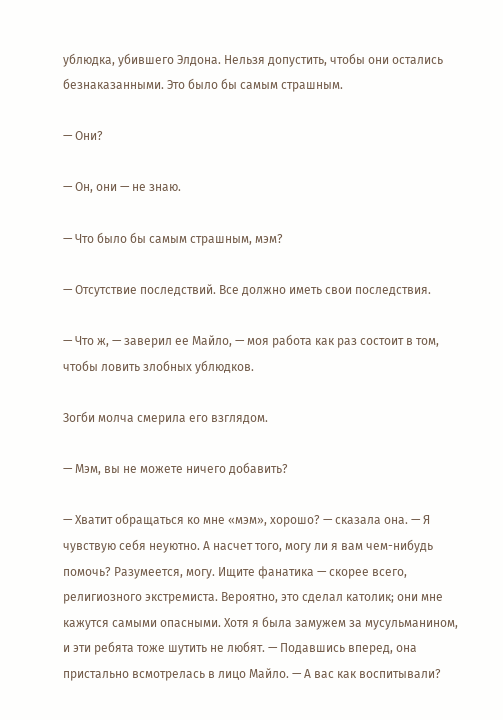ублюдка, убившего Элдона. Нельзя допустить, чтобы они остались безнаказанными. Это было бы самым страшным.

— Они?

— Он, они — не знаю.

— Что было бы самым страшным, мэм?

— Отсутствие последствий. Все должно иметь свои последствия.

— Что ж, — заверил ее Майло, — моя работа как раз состоит в том, чтобы ловить злобных ублюдков.

Зогби молча смерила его взглядом.

— Мэм, вы не можете ничего добавить?

— Хватит обращаться ко мне «мэм», хорошо? — сказала она. — Я чувствую себя неуютно. А насчет того, могу ли я вам чем-нибудь помочь? Разумеется, могу. Ищите фанатика — скорее всего, религиозного экстремиста. Вероятно, это сделал католик; они мне кажутся самыми опасными. Хотя я была замужем за мусульманином, и эти ребята тоже шутить не любят. — Подавшись вперед, она пристально всмотрелась в лицо Майло. — А вас как воспитывали?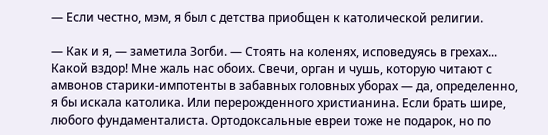— Если честно, мэм, я был с детства приобщен к католической религии.

— Как и я, — заметила Зогби. — Стоять на коленях, исповедуясь в грехах... Какой вздор! Мне жаль нас обоих. Свечи, орган и чушь, которую читают с амвонов старики-импотенты в забавных головных уборах — да, определенно, я бы искала католика. Или перерожденного христианина. Если брать шире, любого фундаменталиста. Ортодоксальные евреи тоже не подарок, но по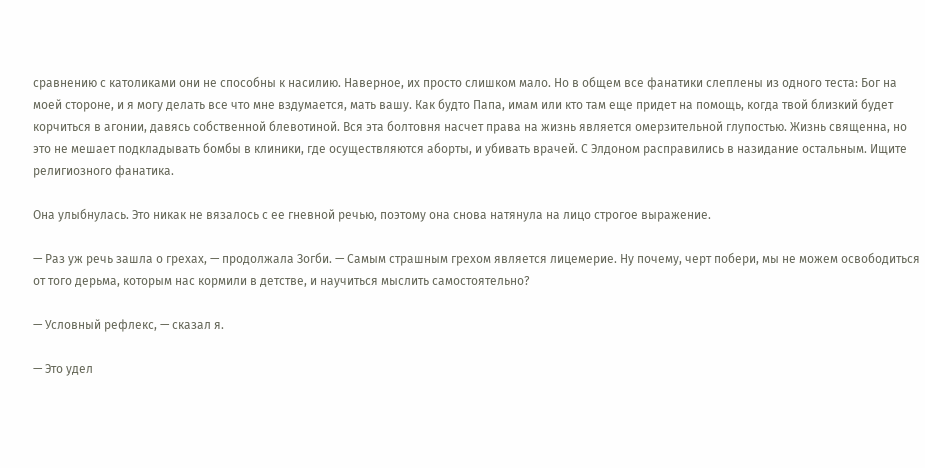сравнению с католиками они не способны к насилию. Наверное, их просто слишком мало. Но в общем все фанатики слеплены из одного теста: Бог на моей стороне, и я могу делать все что мне вздумается, мать вашу. Как будто Папа, имам или кто там еще придет на помощь, когда твой близкий будет корчиться в агонии, давясь собственной блевотиной. Вся эта болтовня насчет права на жизнь является омерзительной глупостью. Жизнь священна, но это не мешает подкладывать бомбы в клиники, где осуществляются аборты, и убивать врачей. С Элдоном расправились в назидание остальным. Ищите религиозного фанатика.

Она улыбнулась. Это никак не вязалось с ее гневной речью, поэтому она снова натянула на лицо строгое выражение.

— Раз уж речь зашла о грехах, — продолжала Зогби. — Самым страшным грехом является лицемерие. Ну почему, черт побери, мы не можем освободиться от того дерьма, которым нас кормили в детстве, и научиться мыслить самостоятельно?

— Условный рефлекс, — сказал я.

— Это удел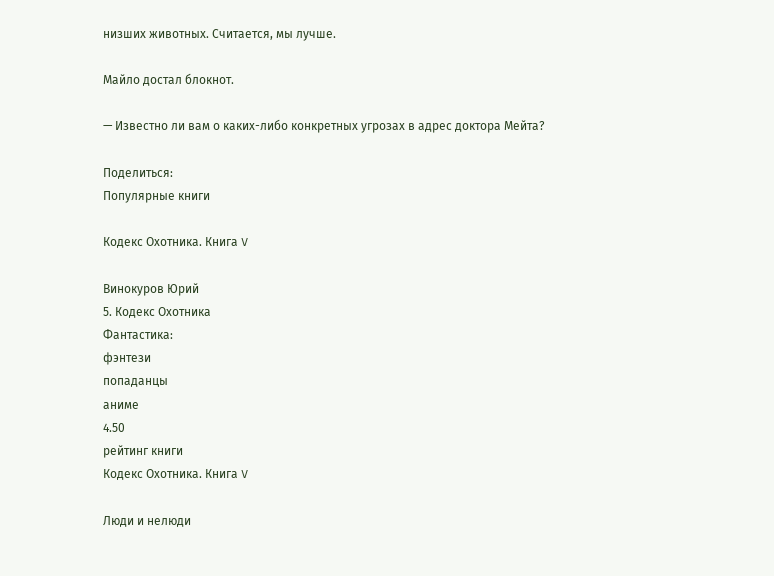низших животных. Считается, мы лучше.

Майло достал блокнот.

— Известно ли вам о каких-либо конкретных угрозах в адрес доктора Мейта?

Поделиться:
Популярные книги

Кодекс Охотника. Книга V

Винокуров Юрий
5. Кодекс Охотника
Фантастика:
фэнтези
попаданцы
аниме
4.50
рейтинг книги
Кодекс Охотника. Книга V

Люди и нелюди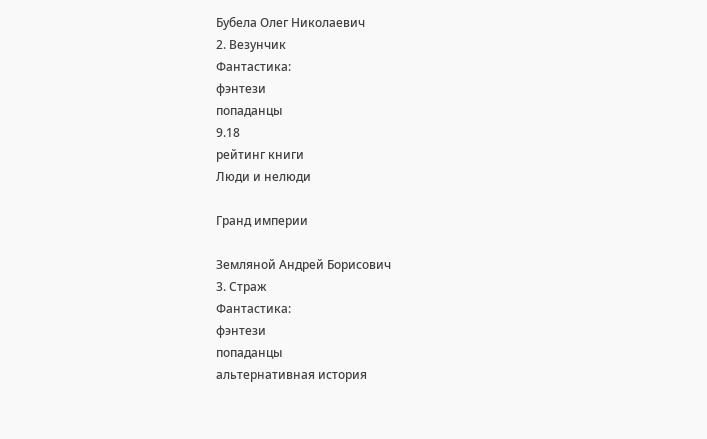Бубела Олег Николаевич
2. Везунчик
Фантастика:
фэнтези
попаданцы
9.18
рейтинг книги
Люди и нелюди

Гранд империи

Земляной Андрей Борисович
3. Страж
Фантастика:
фэнтези
попаданцы
альтернативная история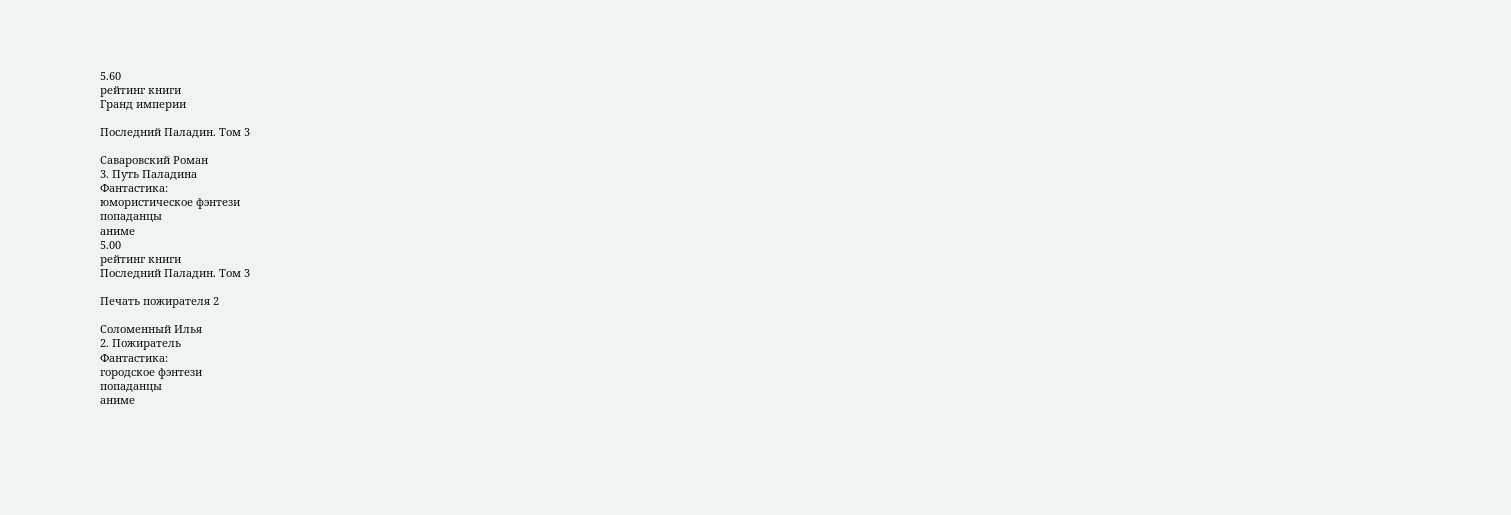5.60
рейтинг книги
Гранд империи

Последний Паладин. Том 3

Саваровский Роман
3. Путь Паладина
Фантастика:
юмористическое фэнтези
попаданцы
аниме
5.00
рейтинг книги
Последний Паладин. Том 3

Печать пожирателя 2

Соломенный Илья
2. Пожиратель
Фантастика:
городское фэнтези
попаданцы
аниме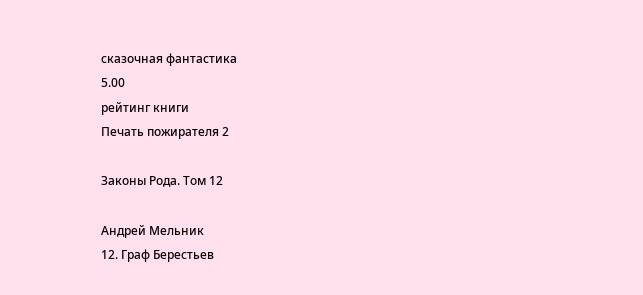сказочная фантастика
5.00
рейтинг книги
Печать пожирателя 2

Законы Рода. Том 12

Андрей Мельник
12. Граф Берестьев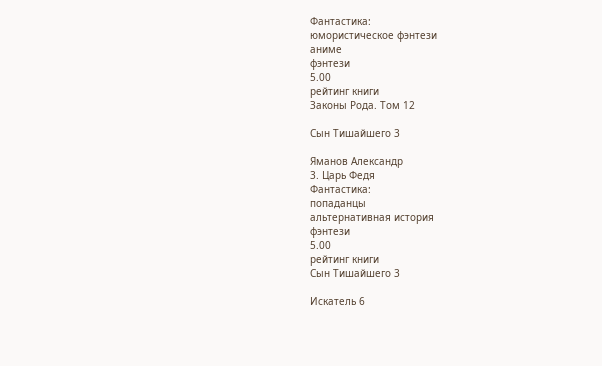Фантастика:
юмористическое фэнтези
аниме
фэнтези
5.00
рейтинг книги
Законы Рода. Том 12

Сын Тишайшего 3

Яманов Александр
3. Царь Федя
Фантастика:
попаданцы
альтернативная история
фэнтези
5.00
рейтинг книги
Сын Тишайшего 3

Искатель 6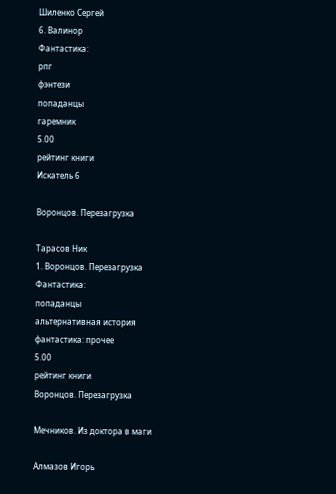Шиленко Сергей
6. Валинор
Фантастика:
рпг
фэнтези
попаданцы
гаремник
5.00
рейтинг книги
Искатель 6

Воронцов. Перезагрузка

Тарасов Ник
1. Воронцов. Перезагрузка
Фантастика:
попаданцы
альтернативная история
фантастика: прочее
5.00
рейтинг книги
Воронцов. Перезагрузка

Мечников. Из доктора в маги

Алмазов Игорь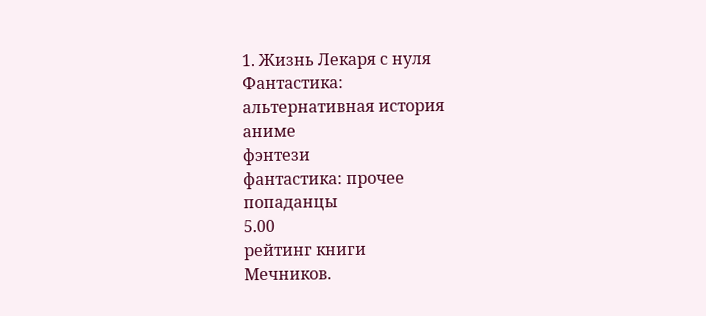1. Жизнь Лекаря с нуля
Фантастика:
альтернативная история
аниме
фэнтези
фантастика: прочее
попаданцы
5.00
рейтинг книги
Мечников.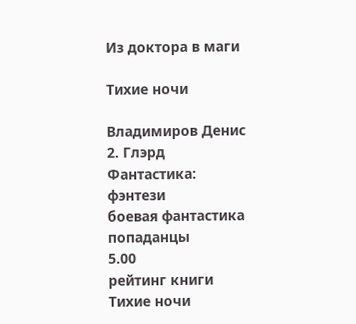Из доктора в маги

Тихие ночи

Владимиров Денис
2. Глэрд
Фантастика:
фэнтези
боевая фантастика
попаданцы
5.00
рейтинг книги
Тихие ночи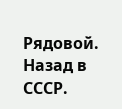Рядовой. Назад в СССР.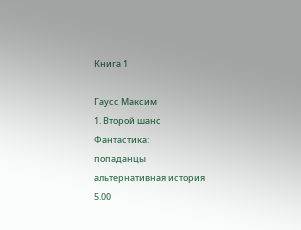Книга 1

Гаусс Максим
1. Второй шанс
Фантастика:
попаданцы
альтернативная история
5.00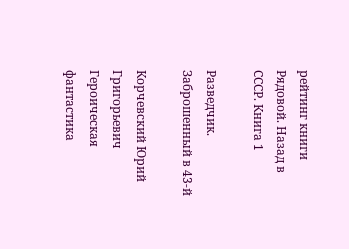рейтинг книги
Рядовой. Назад в СССР. Книга 1

Разведчик. Заброшенный в 43-й

Корчевский Юрий Григорьевич
Героическая фантастика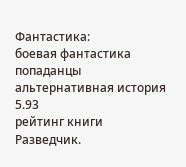Фантастика:
боевая фантастика
попаданцы
альтернативная история
5.93
рейтинг книги
Разведчик.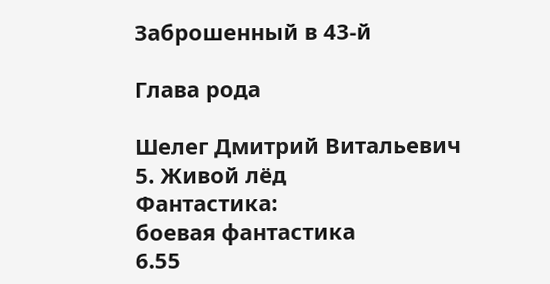Заброшенный в 43-й

Глава рода

Шелег Дмитрий Витальевич
5. Живой лёд
Фантастика:
боевая фантастика
6.55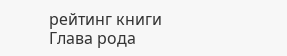рейтинг книги
Глава рода